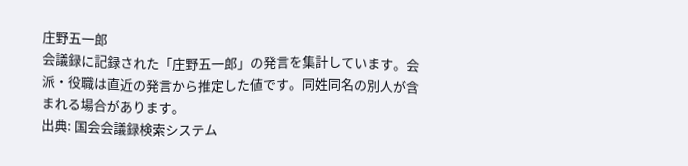庄野五一郎
会議録に記録された「庄野五一郎」の発言を集計しています。会派・役職は直近の発言から推定した値です。同姓同名の別人が含まれる場合があります。
出典: 国会会議録検索システム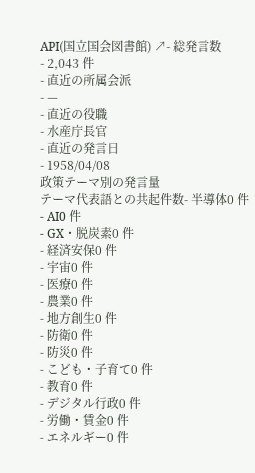API(国立国会図書館) ↗- 総発言数
- 2,043 件
- 直近の所属会派
- —
- 直近の役職
- 水産庁長官
- 直近の発言日
- 1958/04/08
政策テーマ別の発言量
テーマ代表語との共起件数- 半導体0 件
- AI0 件
- GX・脱炭素0 件
- 経済安保0 件
- 宇宙0 件
- 医療0 件
- 農業0 件
- 地方創生0 件
- 防衛0 件
- 防災0 件
- こども・子育て0 件
- 教育0 件
- デジタル行政0 件
- 労働・賃金0 件
- エネルギー0 件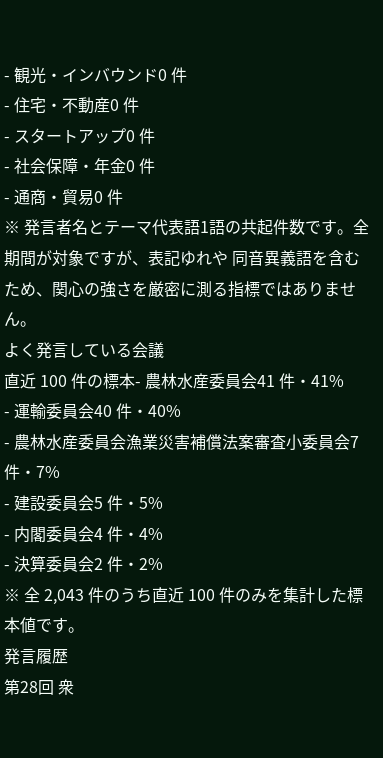- 観光・インバウンド0 件
- 住宅・不動産0 件
- スタートアップ0 件
- 社会保障・年金0 件
- 通商・貿易0 件
※ 発言者名とテーマ代表語1語の共起件数です。全期間が対象ですが、表記ゆれや 同音異義語を含むため、関心の強さを厳密に測る指標ではありません。
よく発言している会議
直近 100 件の標本- 農林水産委員会41 件・41%
- 運輸委員会40 件・40%
- 農林水産委員会漁業災害補償法案審査小委員会7 件・7%
- 建設委員会5 件・5%
- 内閣委員会4 件・4%
- 決算委員会2 件・2%
※ 全 2,043 件のうち直近 100 件のみを集計した標本値です。
発言履歴
第28回 衆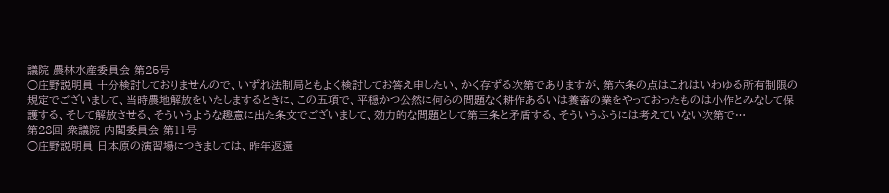議院 農林水産委員会 第25号
○庄野説明員 十分検討しておりませんので、いずれ法制局ともよく検討してお答え申したい、かく存ずる次第でありますが、第六条の点はこれはいわゆる所有制限の規定でございまして、当時農地解放をいたしまするときに、この五項で、平穏かつ公然に何らの問題なく耕作あるいは養畜の業をやっておったものは小作とみなして保護する、そして解放させる、そういうような趣意に出た条文でございまして、効力的な問題として第三条と矛盾する、そういうふうには考えていない次第で…
第28回 衆議院 内閣委員会 第11号
○庄野説明員 日本原の演習場につきましては、昨年返還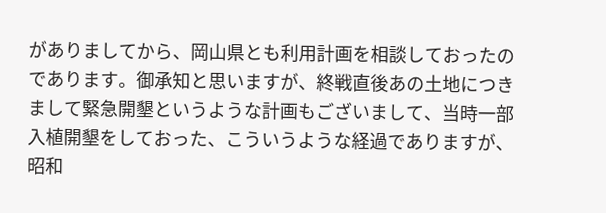がありましてから、岡山県とも利用計画を相談しておったのであります。御承知と思いますが、終戦直後あの土地につきまして緊急開墾というような計画もございまして、当時一部入植開墾をしておった、こういうような経過でありますが、昭和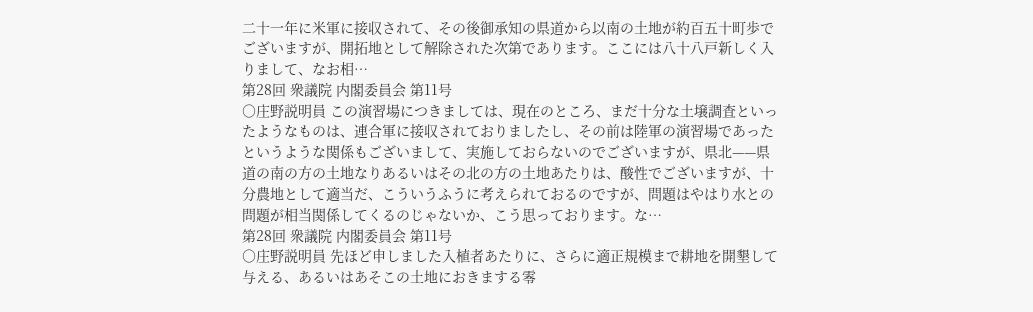二十一年に米軍に接収されて、その後御承知の県道から以南の土地が約百五十町歩でございますが、開拓地として解除された次第であります。ここには八十八戸新しく入りまして、なお相…
第28回 衆議院 内閣委員会 第11号
○庄野説明員 この演習場につきましては、現在のところ、まだ十分な土壌調査といったようなものは、連合軍に接収されておりましたし、その前は陸軍の演習場であったというような関係もございまして、実施しておらないのでございますが、県北——県道の南の方の土地なりあるいはその北の方の土地あたりは、酸性でございますが、十分農地として適当だ、こういうふうに考えられておるのですが、問題はやはり水との問題が相当関係してくるのじゃないか、こう思っております。な…
第28回 衆議院 内閣委員会 第11号
○庄野説明員 先ほど申しました入植者あたりに、さらに適正規模まで耕地を開墾して与える、あるいはあそこの土地におきまする零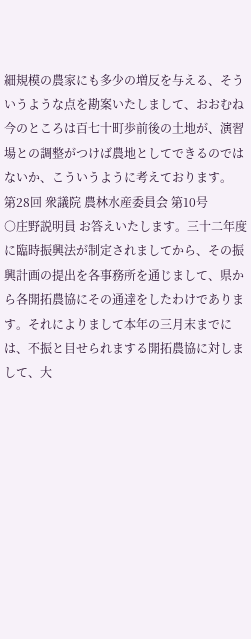細規模の農家にも多少の増反を与える、そういうような点を勘案いたしまして、おおむね今のところは百七十町歩前後の土地が、演習場との調整がつけば農地としてできるのではないか、こういうように考えております。
第28回 衆議院 農林水産委員会 第10号
○庄野説明員 お答えいたします。三十二年度に臨時振興法が制定されましてから、その振興計画の提出を各事務所を通じまして、県から各開拓農協にその通達をしたわけであります。それによりまして本年の三月末までには、不振と目せられまする開拓農協に対しまして、大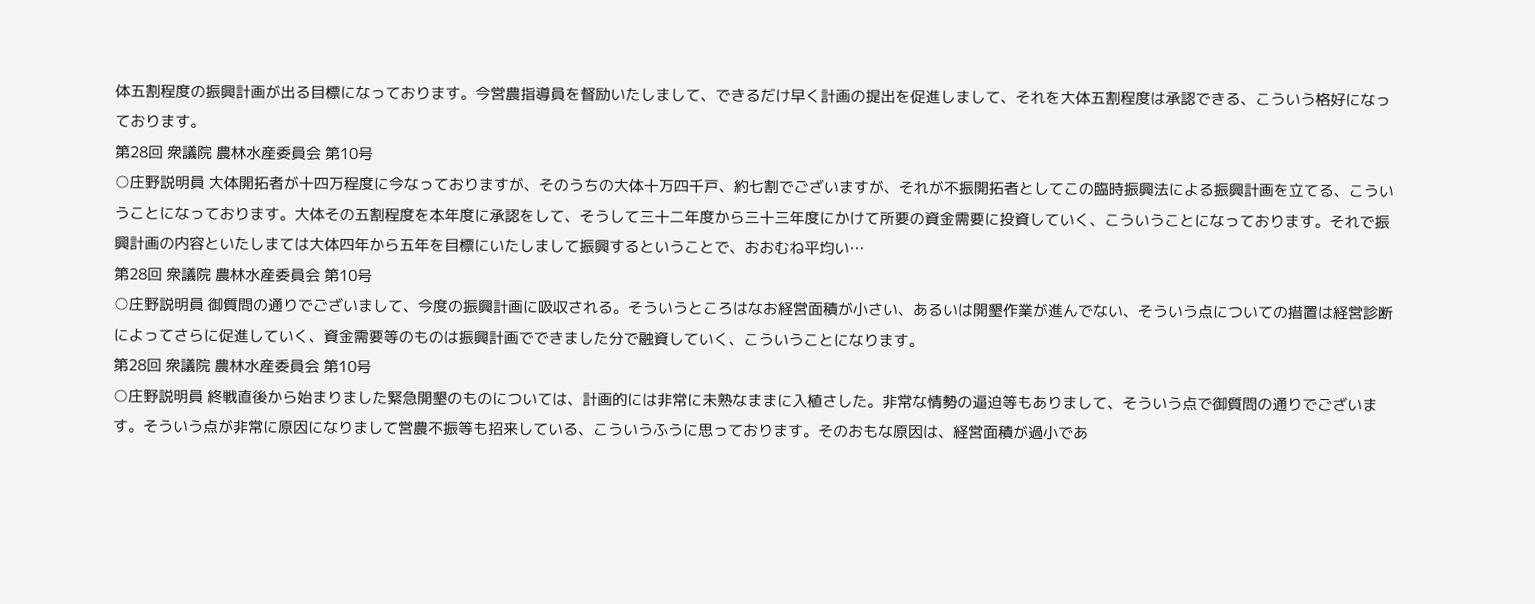体五割程度の振興計画が出る目標になっております。今営農指導員を督励いたしまして、できるだけ早く計画の提出を促進しまして、それを大体五割程度は承認できる、こういう格好になっております。
第28回 衆議院 農林水産委員会 第10号
○庄野説明員 大体開拓者が十四万程度に今なっておりますが、そのうちの大体十万四千戸、約七割でございますが、それが不振開拓者としてこの臨時振興法による振興計画を立てる、こういうことになっております。大体その五割程度を本年度に承認をして、そうして三十二年度から三十三年度にかけて所要の資金需要に投資していく、こういうことになっております。それで振興計画の内容といたしまては大体四年から五年を目標にいたしまして振興するということで、おおむね平均い…
第28回 衆議院 農林水産委員会 第10号
○庄野説明員 御質問の通りでございまして、今度の振興計画に吸収される。そういうところはなお経営面積が小さい、あるいは開墾作業が進んでない、そういう点についての措置は経営診断によってさらに促進していく、資金需要等のものは振興計画でできました分で融資していく、こういうことになります。
第28回 衆議院 農林水産委員会 第10号
○庄野説明員 終戦直後から始まりました緊急開墾のものについては、計画的には非常に未熟なままに入植さした。非常な情勢の逼迫等もありまして、そういう点で御質問の通りでございます。そういう点が非常に原因になりまして営農不振等も招来している、こういうふうに思っております。そのおもな原因は、経営面積が過小であ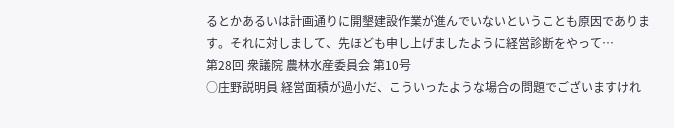るとかあるいは計画通りに開墾建設作業が進んでいないということも原因であります。それに対しまして、先ほども申し上げましたように経営診断をやって…
第28回 衆議院 農林水産委員会 第10号
○庄野説明員 経営面積が過小だ、こういったような場合の問題でございますけれ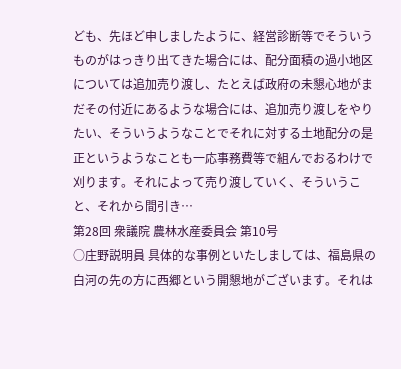ども、先ほど申しましたように、経営診断等でそういうものがはっきり出てきた場合には、配分面積の過小地区については追加売り渡し、たとえば政府の未懇心地がまだその付近にあるような場合には、追加売り渡しをやりたい、そういうようなことでそれに対する土地配分の是正というようなことも一応事務費等で組んでおるわけで刈ります。それによって売り渡していく、そういうこと、それから間引き…
第28回 衆議院 農林水産委員会 第10号
○庄野説明員 具体的な事例といたしましては、福島県の白河の先の方に西郷という開懇地がございます。それは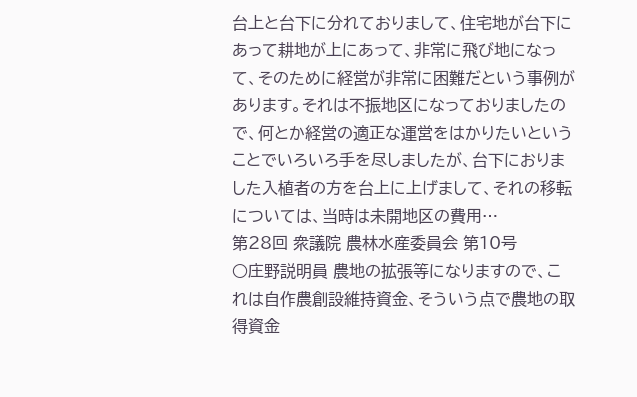台上と台下に分れておりまして、住宅地が台下にあって耕地が上にあって、非常に飛び地になって、そのために経営が非常に困難だという事例があります。それは不振地区になっておりましたので、何とか経営の適正な運営をはかりたいということでいろいろ手を尽しましたが、台下におりました入植者の方を台上に上げまして、それの移転については、当時は未開地区の費用…
第28回 衆議院 農林水産委員会 第10号
○庄野説明員 農地の拡張等になりますので、これは自作農創設維持資金、そういう点で農地の取得資金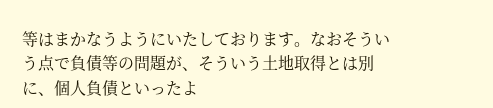等はまかなうようにいたしております。なおそういう点で負債等の問題が、そういう土地取得とは別に、個人負債といったよ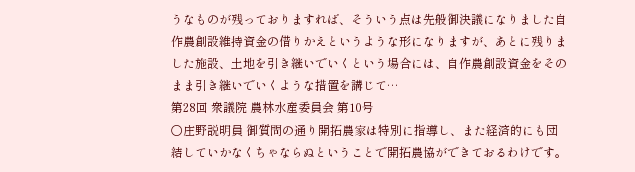うなものが残っておりますれば、そういう点は先般御決議になりました自作農創設維持資金の借りかえというような形になりますが、あとに残りました施設、土地を引き継いでいくという場合には、自作農創設資金をそのまま引き継いでいくような措置を講じて…
第28回 衆議院 農林水産委員会 第10号
○庄野説明員 御質問の通り開拓農家は特別に指導し、また経済的にも団結していかなくちゃならぬということで開拓農協ができておるわけです。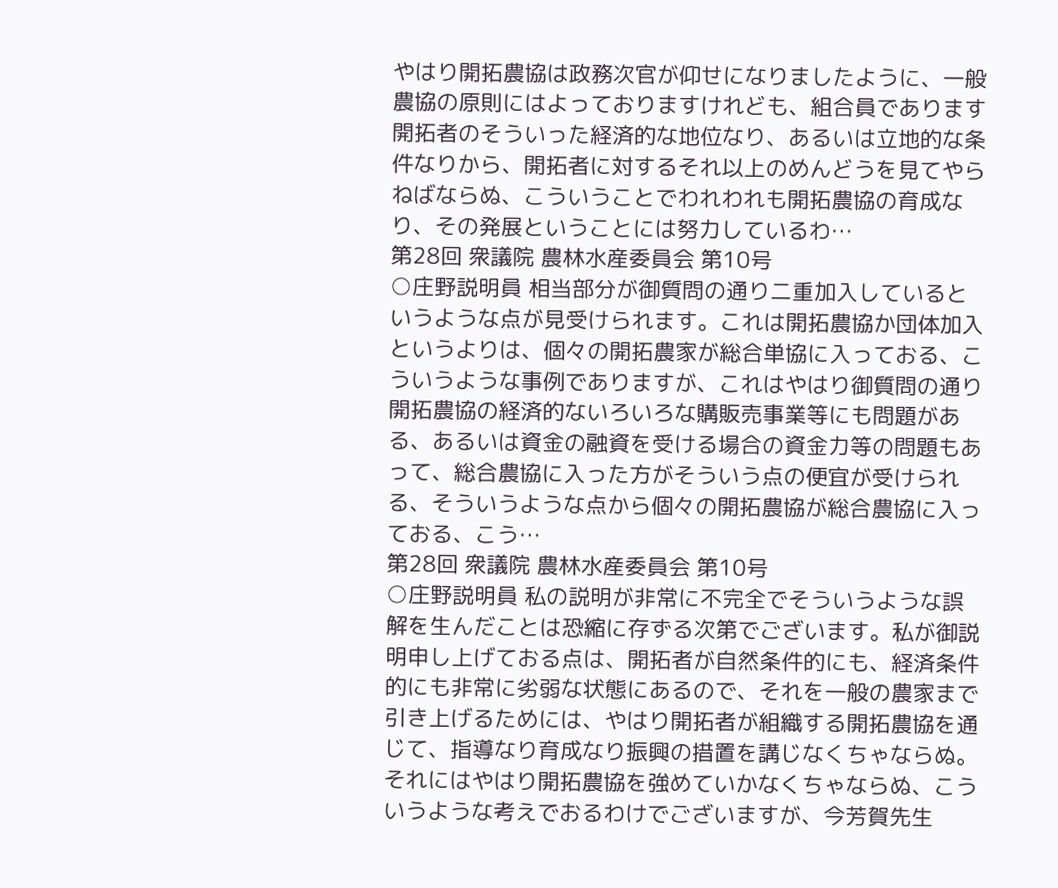やはり開拓農協は政務次官が仰せになりましたように、一般農協の原則にはよっておりますけれども、組合員であります開拓者のそういった経済的な地位なり、あるいは立地的な条件なりから、開拓者に対するそれ以上のめんどうを見てやらねばならぬ、こういうことでわれわれも開拓農協の育成なり、その発展ということには努力しているわ…
第28回 衆議院 農林水産委員会 第10号
○庄野説明員 相当部分が御質問の通り二重加入しているというような点が見受けられます。これは開拓農協か団体加入というよりは、個々の開拓農家が総合単協に入っておる、こういうような事例でありますが、これはやはり御質問の通り開拓農協の経済的ないろいろな購販売事業等にも問題がある、あるいは資金の融資を受ける場合の資金力等の問題もあって、総合農協に入った方がそういう点の便宜が受けられる、そういうような点から個々の開拓農協が総合農協に入っておる、こう…
第28回 衆議院 農林水産委員会 第10号
○庄野説明員 私の説明が非常に不完全でそういうような誤解を生んだことは恐縮に存ずる次第でございます。私が御説明申し上げておる点は、開拓者が自然条件的にも、経済条件的にも非常に劣弱な状態にあるので、それを一般の農家まで引き上げるためには、やはり開拓者が組織する開拓農協を通じて、指導なり育成なり振興の措置を講じなくちゃならぬ。それにはやはり開拓農協を強めていかなくちゃならぬ、こういうような考えでおるわけでございますが、今芳賀先生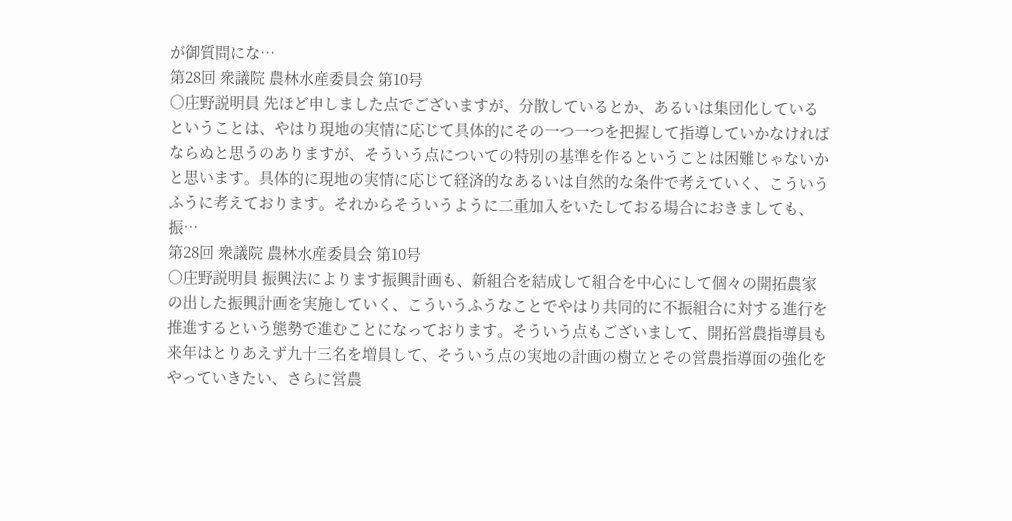が御質問にな…
第28回 衆議院 農林水産委員会 第10号
○庄野説明員 先ほど申しました点でございますが、分散しているとか、あるいは集団化しているということは、やはり現地の実情に応じて具体的にその一つ一つを把握して指導していかなければならぬと思うのありますが、そういう点についての特別の基準を作るということは困難じゃないかと思います。具体的に現地の実情に応じて経済的なあるいは自然的な条件で考えていく、こういうふうに考えております。それからそういうように二重加入をいたしておる場合におきましても、振…
第28回 衆議院 農林水産委員会 第10号
○庄野説明員 振興法によります振興計画も、新組合を結成して組合を中心にして個々の開拓農家の出した振興計画を実施していく、こういうふうなことでやはり共同的に不振組合に対する進行を推進するという態勢で進むことになっております。そういう点もございまして、開拓営農指導員も来年はとりあえず九十三名を増員して、そういう点の実地の計画の樹立とその営農指導面の強化をやっていきたい、さらに営農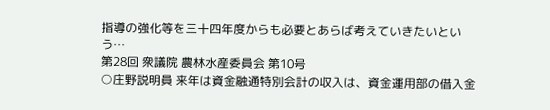指導の強化等を三十四年度からも必要とあらば考えていきたいという…
第28回 衆議院 農林水産委員会 第10号
○庄野説明員 来年は資金融通特別会計の収入は、資金運用部の借入金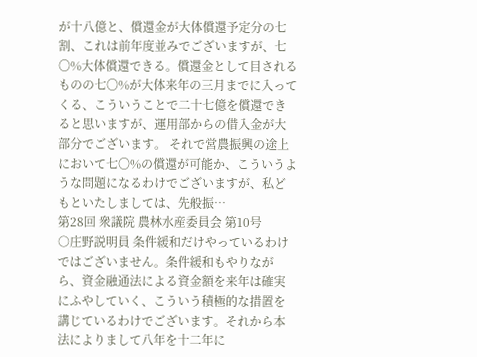が十八億と、償還金が大体償還予定分の七割、これは前年度並みでございますが、七〇%大体償還できる。償還金として目されるものの七〇%が大体来年の三月までに入ってくる、こういうことで二十七億を償還できると思いますが、運用部からの借入金が大部分でございます。 それで営農振興の途上において七〇%の償還が可能か、こういうような問題になるわけでございますが、私どもといたしましては、先般振…
第28回 衆議院 農林水産委員会 第10号
○庄野説明員 条件緩和だけやっているわけではございません。条件緩和もやりながら、資金融通法による資金額を来年は確実にふやしていく、こういう積極的な措置を講じているわけでございます。それから本法によりまして八年を十二年に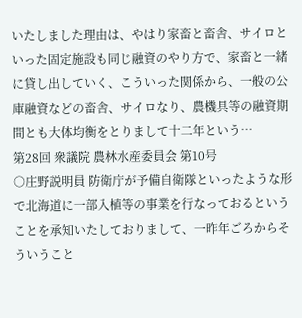いたしました理由は、やはり家畜と畜舎、サイロといった固定施設も同じ融資のやり方で、家畜と一緒に貸し出していく、こういった関係から、一般の公庫融資などの畜舎、サイロなり、農機具等の融資期間とも大体均衡をとりまして十二年という…
第28回 衆議院 農林水産委員会 第10号
○庄野説明員 防衛庁が予備自衛隊といったような形で北海道に一部入植等の事業を行なっておるということを承知いたしておりまして、一昨年ごろからそういうこと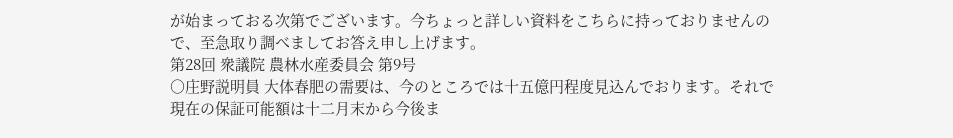が始まっておる次第でございます。今ちょっと詳しい資料をこちらに持っておりませんので、至急取り調べましてお答え申し上げます。
第28回 衆議院 農林水産委員会 第9号
○庄野説明員 大体春肥の需要は、今のところでは十五億円程度見込んでおります。それで現在の保証可能額は十二月末から今後ま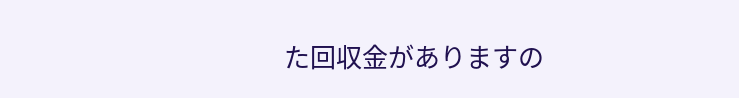た回収金がありますの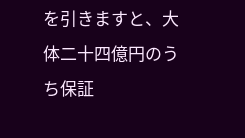を引きますと、大体二十四億円のうち保証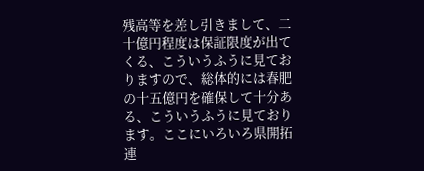残高等を差し引きまして、二十億円程度は保証限度が出てくる、こういうふうに見ておりますので、総体的には春肥の十五億円を確保して十分ある、こういうふうに見ております。ここにいろいろ県開拓連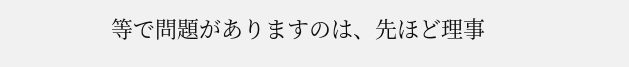等で問題がありますのは、先ほど理事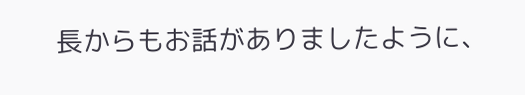長からもお話がありましたように、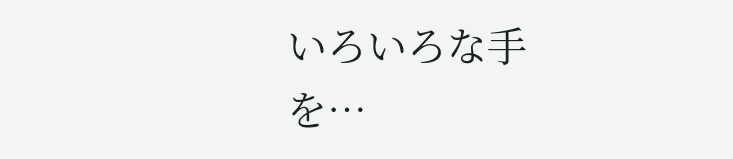いろいろな手を…